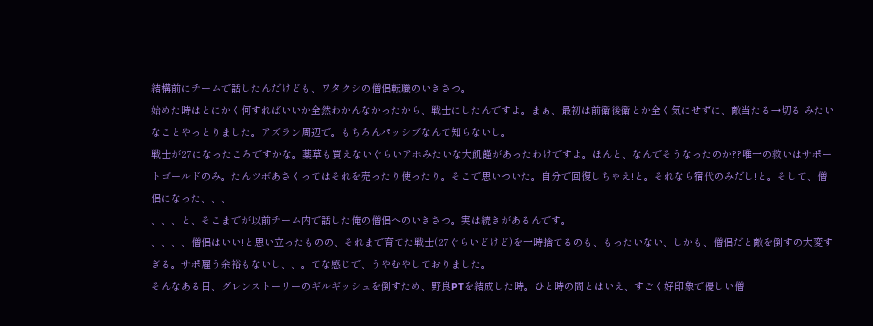結構前にチームで話したんだけども、ワタクシの僧侶転職のいきさつ。
始めた時はとにかく何すればいいか全然わかんなかったから、戦士にしたんですよ。まぁ、最初は前衛後衛とか全く気にせずに、敵当たる→切る みたいなことやっとりました。アズラン周辺で。もちろんパッシブなんて知らないし。
戦士が27になったころですかな。薬草も買えないぐらいアホみたいな大飢饉があったわけですよ。ほんと、なんでそうなったのか??唯一の救いはサポートゴールドのみ。たんツボあさくってはそれを売ったり使ったり。そこで思いついた。自分で回復しちゃえ!と。それなら宿代のみだし!と。そして、僧侶になった、、、
、、、と、そこまでが以前チーム内で話した俺の僧侶へのいきさつ。実は続きがあるんです。
、、、、僧侶はいい!と思い立ったものの、それまで育てた戦士(27ぐらいどけど)を一時捨てるのも、もったいない、しかも、僧侶だと敵を倒すの大変すぎる。サポ雇う余裕もないし、、。てな感じで、うやむやしておりました。
そんなある日、グレンストーリーのギルギッシュを倒すため、野良PTを結成した時。ひと時の間とはいえ、すごく好印象で優しい僧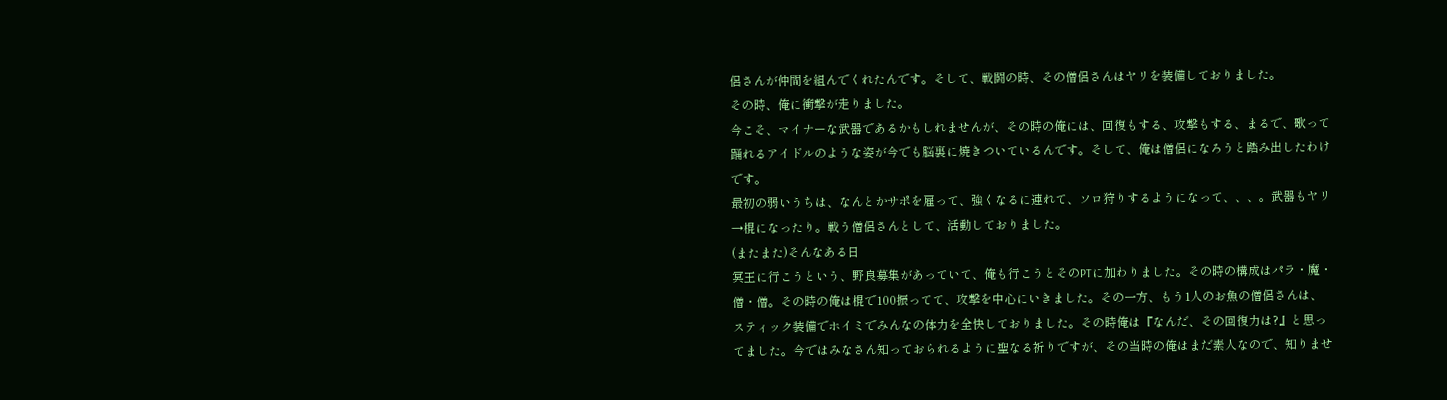侶さんが仲間を組んでくれたんです。そして、戦闘の時、その僧侶さんはヤリを装備しておりました。
その時、俺に衝撃が走りました。
今こそ、マイナーな武器であるかもしれませんが、その時の俺には、回復もする、攻撃もする、まるで、歌って踊れるアイドルのような姿が今でも脳裏に焼きついているんです。そして、俺は僧侶になろうと踏み出したわけです。
最初の弱いうちは、なんとかサポを雇って、強くなるに連れて、ソロ狩りするようになって、、、。武器もヤリ→棍になったり。戦う僧侶さんとして、活動しておりました。
(またまた)そんなある日
冥王に行こうという、野良募集があっていて、俺も行こうとそのPTに加わりました。その時の構成はパラ・魔・僧・僧。その時の俺は棍で100振ってて、攻撃を中心にいきました。その一方、もう1人のお魚の僧侶さんは、スティック装備でホイミでみんなの体力を全快しておりました。その時俺は『なんだ、その回復力は?』と思ってました。今ではみなさん知っておられるように聖なる祈りですが、その当時の俺はまだ素人なので、知りませ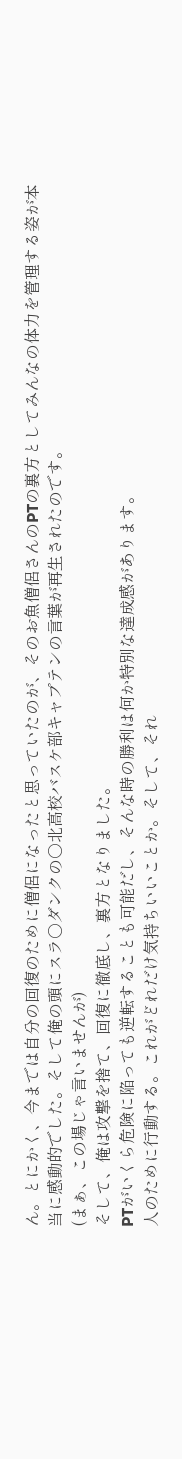ん。とにかく、今までは自分の回復のために僧侶になったと思っていたのが、そのお魚僧侶さんのPTの裏方としてみんなの体力を管理する姿が本当に感動的でした。そして俺の頭にスラ○ダンクの○北高校バスケ部キャプテンの言葉が再生されたのです。
(まぁ、この場じゃ言いませんが)
そして、俺は攻撃を捨て、回復に徹底し、裏方となりました。
PTがいくら危険に陥っても逆転することも可能だし、そんな時の勝利は何か特別な達成感があります。
人のために行動する。これがどれだけ気持ちいいことか。そして、それ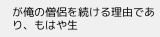が俺の僧侶を続ける理由であり、もはや生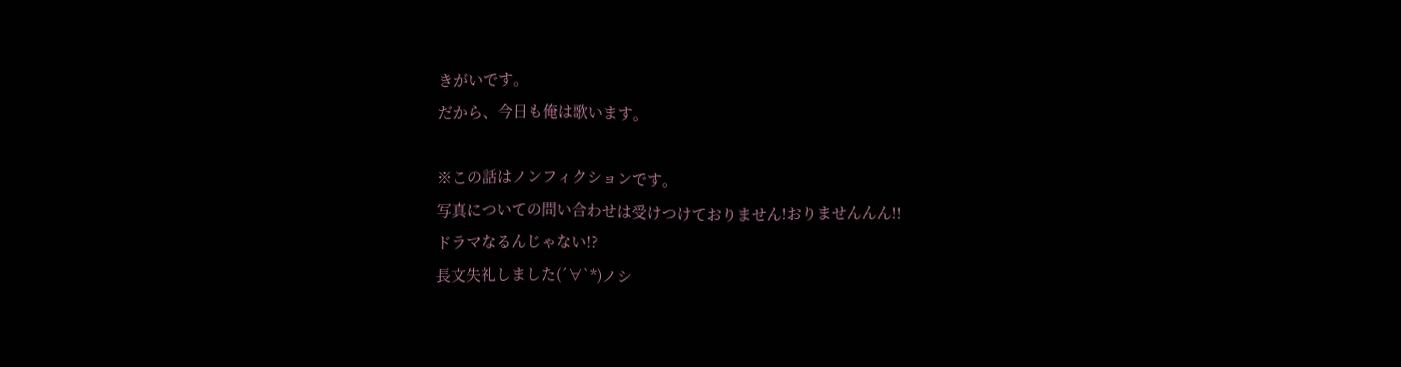きがいです。
だから、今日も俺は歌います。

※この話はノンフィクションです。
写真についての問い合わせは受けつけておりません!おりませんんん!!
ドラマなるんじゃない!?
長文失礼しました(´∀`*)ノシ